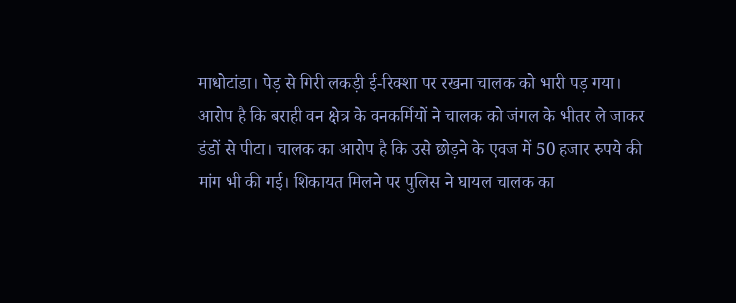माधोटांडा। पेड़ से गिरी लकड़ी ई-रिक्शा पर रखना चालक को भारी पड़ गया। आरोप है कि बराही वन क्षेत्र के वनकर्मियों ने चालक को जंगल के भीतर ले जाकर डंडों से पीटा। चालक का आरोप है कि उसे छोड़ने के एवज में 50 हजार रुपये की मांग भी की गई। शिकायत मिलने पर पुलिस ने घायल चालक का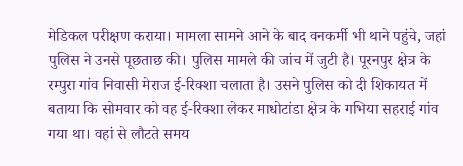मेडिकल परीक्षण कराया। मामला सामने आने के बाद वनकर्मी भी थाने पहुंचे, जहां पुलिस ने उनसे पूछताछ की। पुलिस मामले की जांच में जुटी है। पूरनपुर क्षेत्र के रम्पुरा गांव निवासी मेराज ई-रिक्शा चलाता है। उसने पुलिस को दी शिकायत में बताया कि सोमवार को वह ई-रिक्शा लेकर माधोटांडा क्षेत्र के गभिया सहराई गांव गया था। वहां से लौटते समय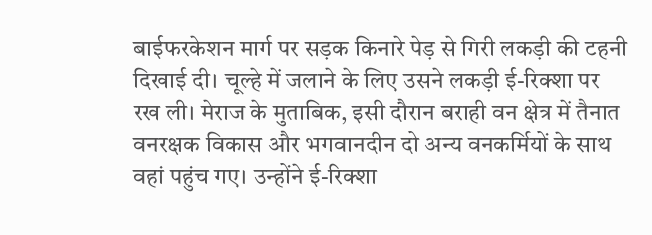बाईफरकेशन मार्ग पर सड़क किनारे पेड़ से गिरी लकड़ी की टहनी दिखाई दी। चूल्हे में जलाने के लिए उसने लकड़ी ई-रिक्शा पर रख ली। मेराज के मुताबिक, इसी दौरान बराही वन क्षेत्र में तैनात वनरक्षक विकास और भगवानदीन दो अन्य वनकर्मियों के साथ वहां पहुंच गए। उन्होंने ई-रिक्शा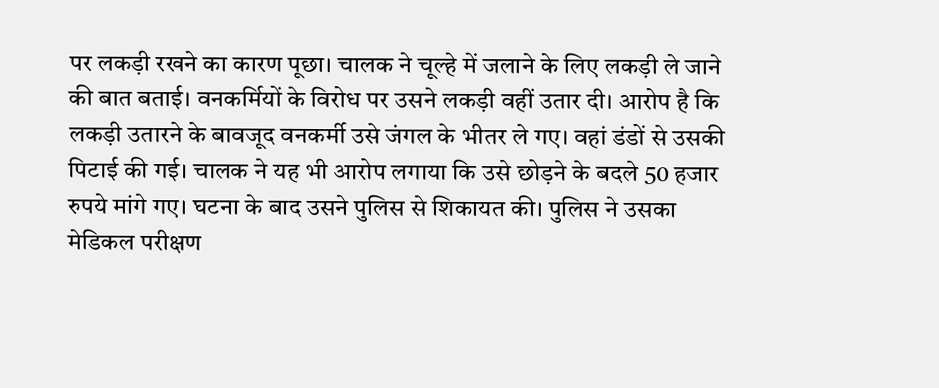पर लकड़ी रखने का कारण पूछा। चालक ने चूल्हे में जलाने के लिए लकड़ी ले जाने की बात बताई। वनकर्मियों के विरोध पर उसने लकड़ी वहीं उतार दी। आरोप है कि लकड़ी उतारने के बावजूद वनकर्मी उसे जंगल के भीतर ले गए। वहां डंडों से उसकी पिटाई की गई। चालक ने यह भी आरोप लगाया कि उसे छोड़ने के बदले 50 हजार रुपये मांगे गए। घटना के बाद उसने पुलिस से शिकायत की। पुलिस ने उसका मेडिकल परीक्षण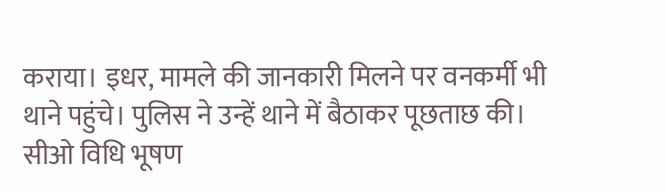कराया। इधर, मामले की जानकारी मिलने पर वनकर्मी भी थाने पहुंचे। पुलिस ने उन्हें थाने में बैठाकर पूछताछ की।
सीओ विधि भूषण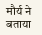मौर्य ने बताया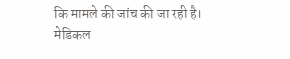कि मामले की जांच की जा रही है। मेडिकल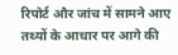रिपोर्ट और जांच में सामने आए तथ्यों के आधार पर आगे की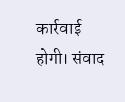कार्रवाई होगी। संवाद